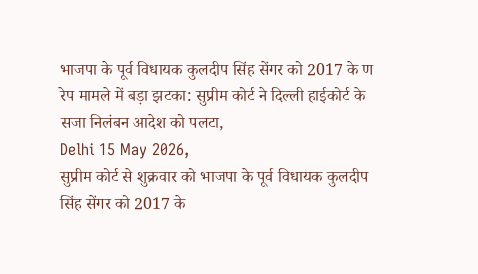भाजपा के पूर्व विधायक कुलदीप सिंह सेंगर को 2017 के ण रेप मामले में बड़ा झटका: सुप्रीम कोर्ट ने दिल्ली हाईकोर्ट के सजा निलंबन आदेश को पलटा,
Delhi 15 May 2026,
सुप्रीम कोर्ट से शुक्रवार को भाजपा के पूर्व विधायक कुलदीप सिंह सेंगर को 2017 के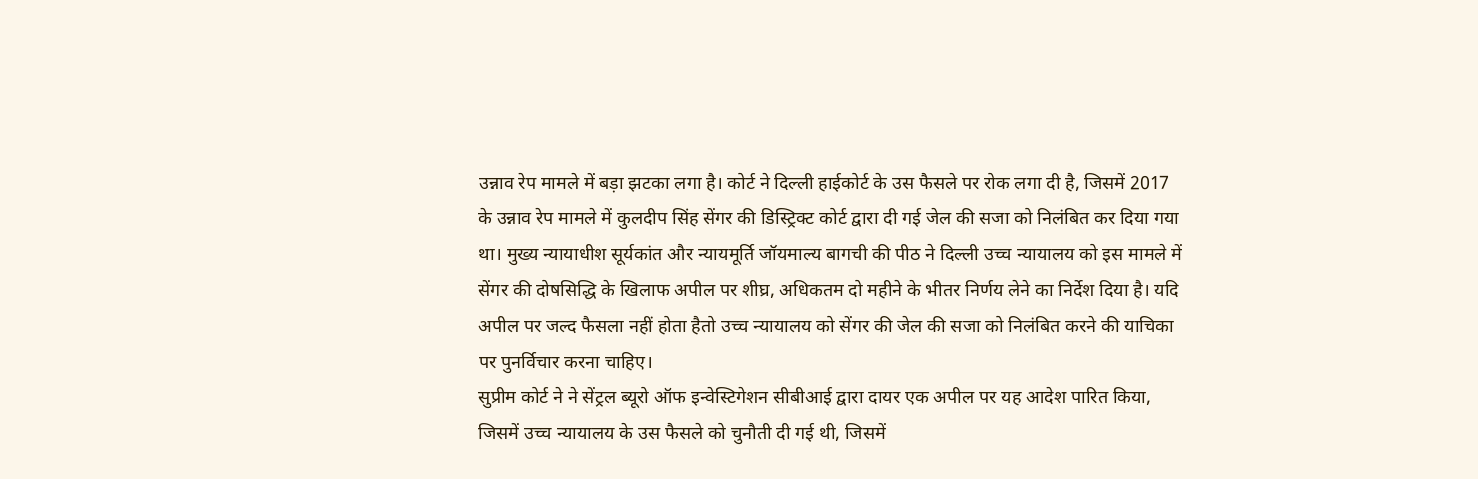उन्नाव रेप मामले में बड़ा झटका लगा है। कोर्ट ने दिल्ली हाईकोर्ट के उस फैसले पर रोक लगा दी है, जिसमें 2017 के उन्नाव रेप मामले में कुलदीप सिंह सेंगर की डिस्ट्रिक्ट कोर्ट द्वारा दी गई जेल की सजा को निलंबित कर दिया गया था। मुख्य न्यायाधीश सूर्यकांत और न्यायमूर्ति जॉयमाल्य बागची की पीठ ने दिल्ली उच्च न्यायालय को इस मामले में सेंगर की दोषसिद्धि के खिलाफ अपील पर शीघ्र, अधिकतम दो महीने के भीतर निर्णय लेने का निर्देश दिया है। यदि अपील पर जल्द फैसला नहीं होता हैतो उच्च न्यायालय को सेंगर की जेल की सजा को निलंबित करने की याचिका पर पुनर्विचार करना चाहिए।
सुप्रीम कोर्ट ने ने सेंट्रल ब्यूरो ऑफ इन्वेस्टिगेशन सीबीआई द्वारा दायर एक अपील पर यह आदेश पारित किया, जिसमें उच्च न्यायालय के उस फैसले को चुनौती दी गई थी, जिसमें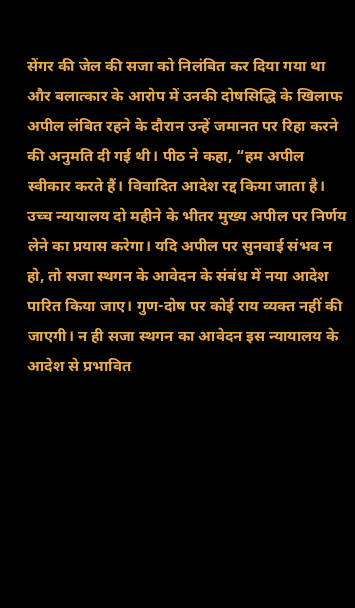सेंगर की जेल की सजा को निलंबित कर दिया गया था और बलात्कार के आरोप में उनकी दोषसिद्धि के खिलाफ अपील लंबित रहने के दौरान उन्हें जमानत पर रिहा करने की अनुमति दी गई थी। पीठ ने कहा, “हम अपील स्वीकार करते हैं। विवादित आदेश रद्द किया जाता है। उच्च न्यायालय दो महीने के भीतर मुख्य अपील पर निर्णय लेने का प्रयास करेगा। यदि अपील पर सुनवाई संभव न हो, तो सजा स्थगन के आवेदन के संबंध में नया आदेश पारित किया जाए। गुण-दोष पर कोई राय व्यक्त नहीं की जाएगी। न ही सजा स्थगन का आवेदन इस न्यायालय के आदेश से प्रभावित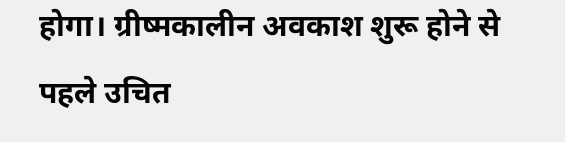होगा। ग्रीष्मकालीन अवकाश शुरू होने से पहले उचित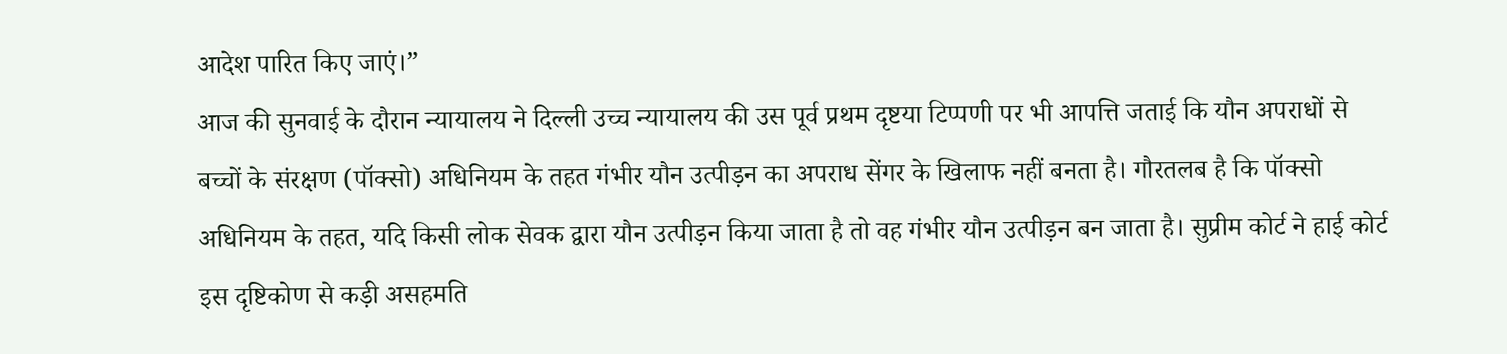आदेश पारित किए जाएं।”
आज की सुनवाई के दौरान न्यायालय ने दिल्ली उच्च न्यायालय की उस पूर्व प्रथम दृष्टया टिप्पणी पर भी आपत्ति जताई कि यौन अपराधों से बच्चों के संरक्षण (पॉक्सो) अधिनियम के तहत गंभीर यौन उत्पीड़न का अपराध सेंगर के खिलाफ नहीं बनता है। गौरतलब है कि पॉक्सो अधिनियम के तहत, यदि किसी लोक सेवक द्वारा यौन उत्पीड़न किया जाता है तो वह गंभीर यौन उत्पीड़न बन जाता है। सुप्रीम कोर्ट ने हाई कोर्ट इस दृष्टिकोण से कड़ी असहमति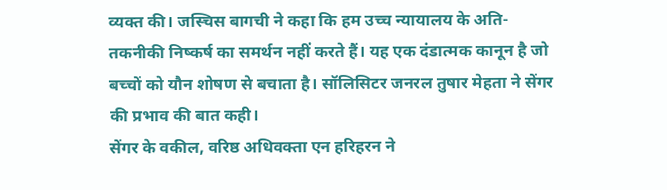व्यक्त की। जस्चिस बागची ने कहा कि हम उच्च न्यायालय के अति-तकनीकी निष्कर्ष का समर्थन नहीं करते हैं। यह एक दंडात्मक कानून है जो बच्चों को यौन शोषण से बचाता है। सॉलिसिटर जनरल तुषार मेहता ने सेंगर की प्रभाव की बात कही।
सेंगर के वकील, वरिष्ठ अधिवक्ता एन हरिहरन ने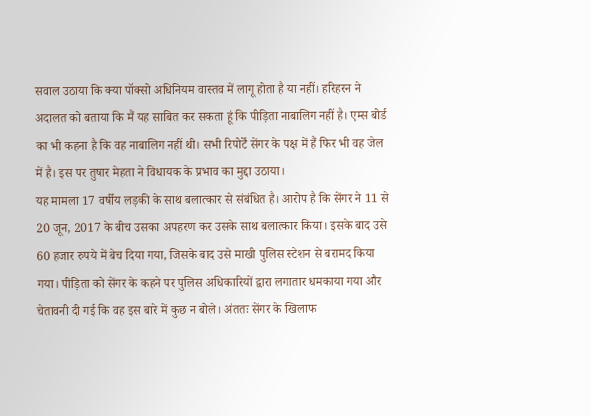सवाल उठाया कि क्या पॉक्सो अधिनियम वास्तव में लागू होता है या नहीं। हरिहरन ने अदालत को बताया कि मैं यह साबित कर सकता हूं कि पीड़िता नाबालिग नहीं है। एम्स बोर्ड का भी कहना है कि वह नाबालिग नहीं थी। सभी रिपोर्टें सेंगर के पक्ष में हैं फिर भी वह जेल में है। इस पर तुषार मेहता ने विधायक के प्रभाव का मुद्दा उठाया।
यह मामला 17 वर्षीय लड़की के साथ बलात्कार से संबंधित है। आरोप है कि सेंगर ने 11 से 20 जून, 2017 के बीच उसका अपहरण कर उसके साथ बलात्कार किया। इसके बाद उसे 60 हजार रुपये में बेच दिया गया, जिसके बाद उसे माखी पुलिस स्टेशन से बरामद किया गया। पीड़िता को सेंगर के कहने पर पुलिस अधिकारियों द्वारा लगातार धमकाया गया और चेतावनी दी गई कि वह इस बारे में कुछ न बोले। अंततः सेंगर के खिलाफ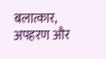बलात्कार, अपहरण और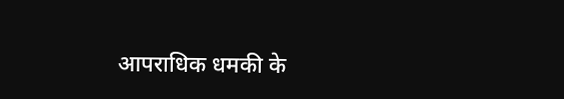आपराधिक धमकी के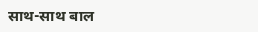साथ-साथ बाल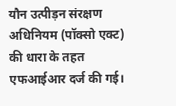यौन उत्पीड़न संरक्षण अधिनियम (पॉक्सो एक्ट) की धारा के तहत एफआईआर दर्ज की गई।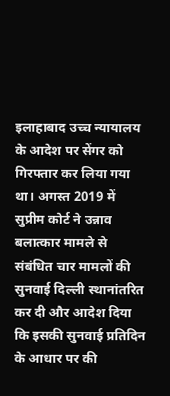इलाहाबाद उच्च न्यायालय के आदेश पर सेंगर को गिरफ्तार कर लिया गया था। अगस्त 2019 में सुप्रीम कोर्ट ने उन्नाव बलात्कार मामले से संबंधित चार मामलों की सुनवाई दिल्ली स्थानांतरित कर दी और आदेश दिया कि इसकी सुनवाई प्रतिदिन के आधार पर की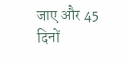जाए और 45 दिनों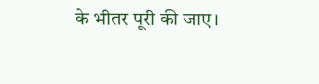के भीतर पूरी की जाए।